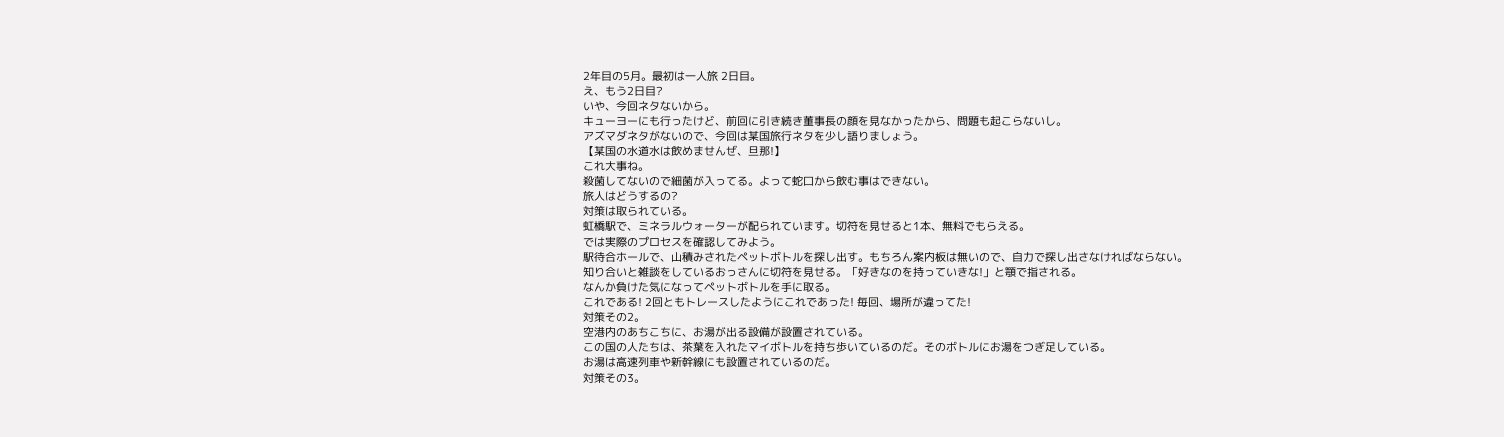2年目の5月。最初は一人旅 2日目。
え、もう2日目?
いや、今回ネタないから。
キューヨーにも行ったけど、前回に引き続き董事長の顔を見なかったから、問題も起こらないし。
アズマダネタがないので、今回は某国旅行ネタを少し語りましょう。
【某国の水道水は飲めませんぜ、旦那!】
これ大事ね。
殺菌してないので細菌が入ってる。よって蛇口から飲む事はできない。
旅人はどうするの?
対策は取られている。
虹橋駅で、ミネラルウォーターが配られています。切符を見せると1本、無料でもらえる。
では実際のプロセスを確認してみよう。
駅待合ホールで、山積みされたペットボトルを探し出す。もちろん案内板は無いので、自力で探し出さなければならない。
知り合いと雑談をしているおっさんに切符を見せる。「好きなのを持っていきな!」と顎で指される。
なんか負けた気になってペットボトルを手に取る。
これである! 2回ともトレースしたようにこれであった! 毎回、場所が違ってた!
対策その2。
空港内のあちこちに、お湯が出る設備が設置されている。
この国の人たちは、茶葉を入れたマイボトルを持ち歩いているのだ。そのボトルにお湯をつぎ足している。
お湯は高速列車や新幹線にも設置されているのだ。
対策その3。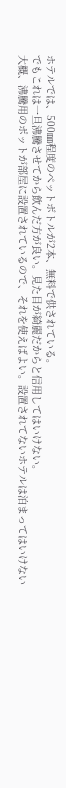ホテルでは、500㎜程度のペットボトルが2本、無料で供されている。
でもこれは一旦沸騰させてから飲んだ方が良い。見た目が綺麗だからと信用してはいけない。
大概、沸騰用のポットが部屋に設置されているので、それを使えばよい。設置されてないホテルは泊まってはいけない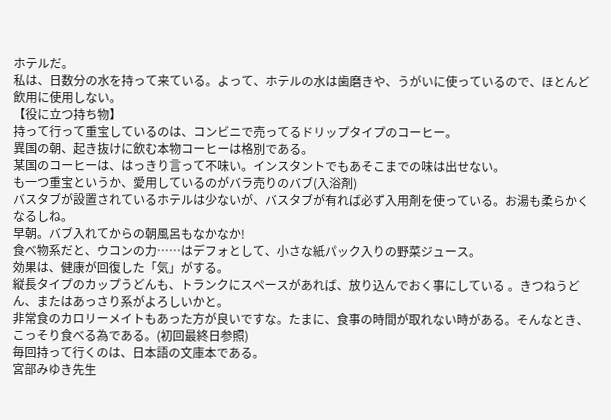ホテルだ。
私は、日数分の水を持って来ている。よって、ホテルの水は歯磨きや、うがいに使っているので、ほとんど飲用に使用しない。
【役に立つ持ち物】
持って行って重宝しているのは、コンビニで売ってるドリップタイプのコーヒー。
異国の朝、起き抜けに飲む本物コーヒーは格別である。
某国のコーヒーは、はっきり言って不味い。インスタントでもあそこまでの味は出せない。
も一つ重宝というか、愛用しているのがバラ売りのバブ(入浴剤)
バスタブが設置されているホテルは少ないが、バスタブが有れば必ず入用剤を使っている。お湯も柔らかくなるしね。
早朝。バブ入れてからの朝風呂もなかなか!
食べ物系だと、ウコンの力……はデフォとして、小さな紙パック入りの野菜ジュース。
効果は、健康が回復した「気」がする。
縦長タイプのカップうどんも、トランクにスペースがあれば、放り込んでおく事にしている 。きつねうどん、またはあっさり系がよろしいかと。
非常食のカロリーメイトもあった方が良いですな。たまに、食事の時間が取れない時がある。そんなとき、こっそり食べる為である。(初回最終日参照)
毎回持って行くのは、日本語の文庫本である。
宮部みゆき先生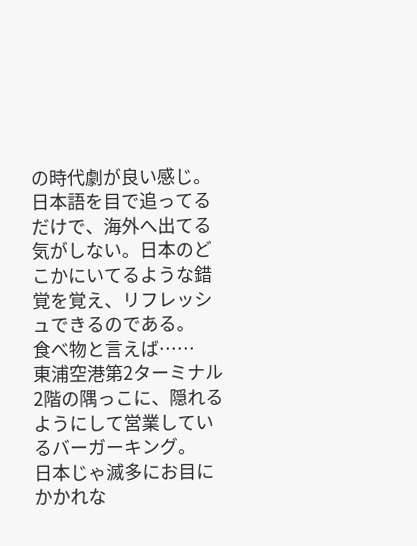の時代劇が良い感じ。
日本語を目で追ってるだけで、海外へ出てる気がしない。日本のどこかにいてるような錯覚を覚え、リフレッシュできるのである。
食べ物と言えば……
東浦空港第2ターミナル2階の隅っこに、隠れるようにして営業しているバーガーキング。
日本じゃ滅多にお目にかかれな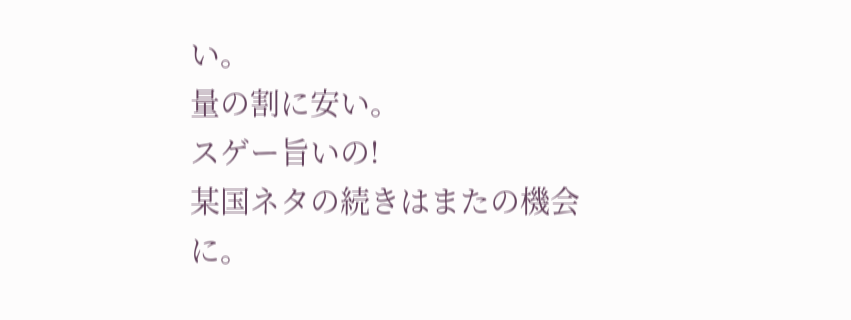い。
量の割に安い。
スゲー旨いの!
某国ネタの続きはまたの機会に。